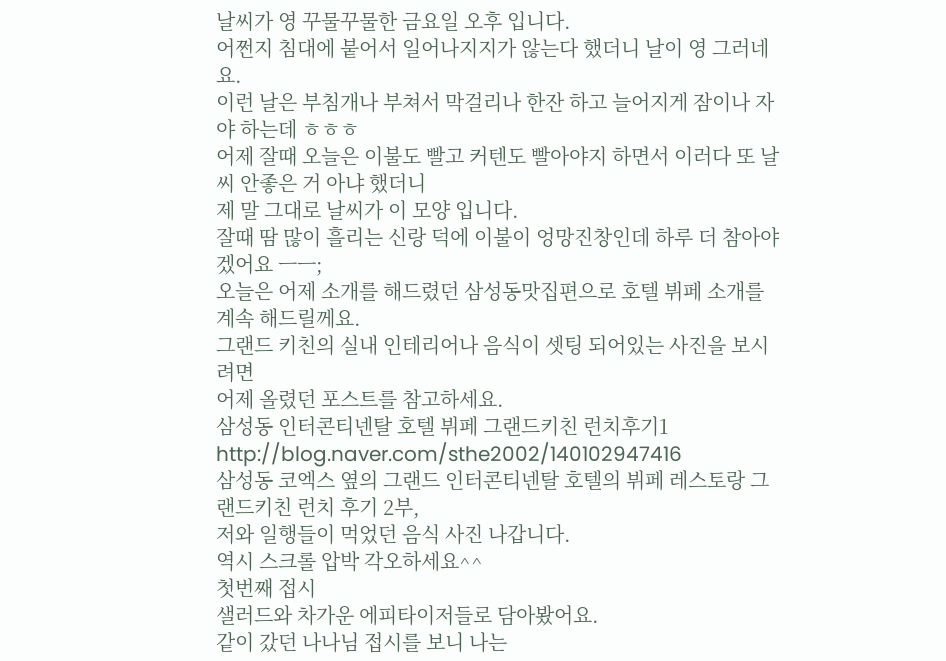날씨가 영 꾸물꾸물한 금요일 오후 입니다.
어쩐지 침대에 붙어서 일어나지지가 않는다 했더니 날이 영 그러네요.
이런 날은 부침개나 부쳐서 막걸리나 한잔 하고 늘어지게 잠이나 자야 하는데 ㅎㅎㅎ
어제 잘때 오늘은 이불도 빨고 커텐도 빨아야지 하면서 이러다 또 날씨 안좋은 거 아냐 했더니
제 말 그대로 날씨가 이 모양 입니다.
잘때 땀 많이 흘리는 신랑 덕에 이불이 엉망진창인데 하루 더 참아야겠어요 ㅡㅡ;
오늘은 어제 소개를 해드렸던 삼성동맛집편으로 호텔 뷔페 소개를 계속 해드릴께요.
그랜드 키친의 실내 인테리어나 음식이 셋팅 되어있는 사진을 보시려면
어제 올렸던 포스트를 참고하세요.
삼성동 인터콘티넨탈 호텔 뷔페 그랜드키친 런치후기1
http://blog.naver.com/sthe2002/140102947416
삼성동 코엑스 옆의 그랜드 인터콘티넨탈 호텔의 뷔페 레스토랑 그랜드키친 런치 후기 2부,
저와 일행들이 먹었던 음식 사진 나갑니다.
역시 스크롤 압박 각오하세요^^
첫번째 접시
샐러드와 차가운 에피타이저들로 담아봤어요.
같이 갔던 나나님 접시를 보니 나는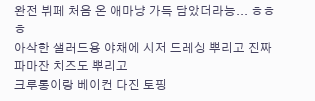완전 뷔페 처음 온 애마냥 가득 담았더라능... ㅎㅎㅎ
아삭한 샐러드용 야채에 시저 드레싱 뿌리고 진짜 파마잔 치즈도 뿌리고
크루통이랑 베이컨 다진 토핑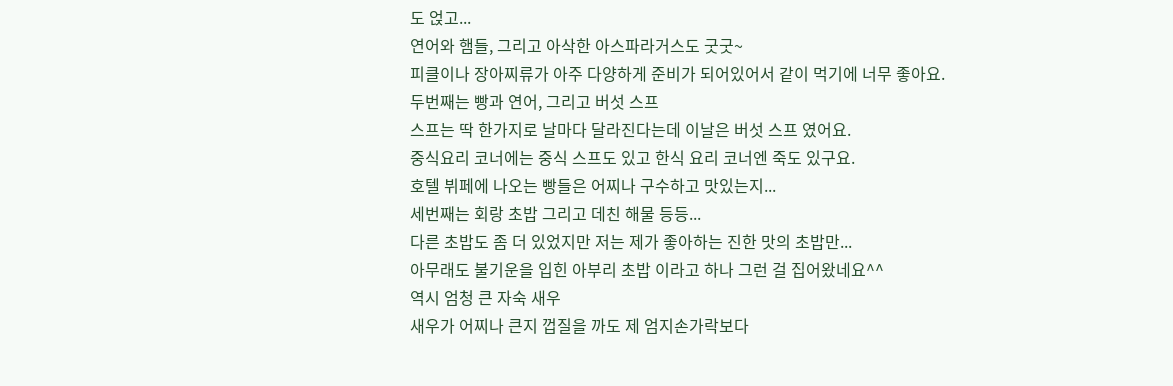도 얹고...
연어와 햄들, 그리고 아삭한 아스파라거스도 굿굿~
피클이나 장아찌류가 아주 다양하게 준비가 되어있어서 같이 먹기에 너무 좋아요.
두번째는 빵과 연어, 그리고 버섯 스프
스프는 딱 한가지로 날마다 달라진다는데 이날은 버섯 스프 였어요.
중식요리 코너에는 중식 스프도 있고 한식 요리 코너엔 죽도 있구요.
호텔 뷔페에 나오는 빵들은 어찌나 구수하고 맛있는지...
세번째는 회랑 초밥 그리고 데친 해물 등등...
다른 초밥도 좀 더 있었지만 저는 제가 좋아하는 진한 맛의 초밥만...
아무래도 불기운을 입힌 아부리 초밥 이라고 하나 그런 걸 집어왔네요^^
역시 엄청 큰 자숙 새우
새우가 어찌나 큰지 껍질을 까도 제 엄지손가락보다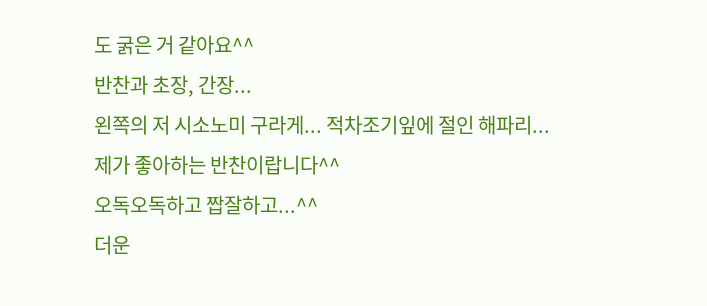도 굵은 거 같아요^^
반찬과 초장, 간장...
왼쪽의 저 시소노미 구라게... 적차조기잎에 절인 해파리...
제가 좋아하는 반찬이랍니다^^
오독오독하고 짭잘하고...^^
더운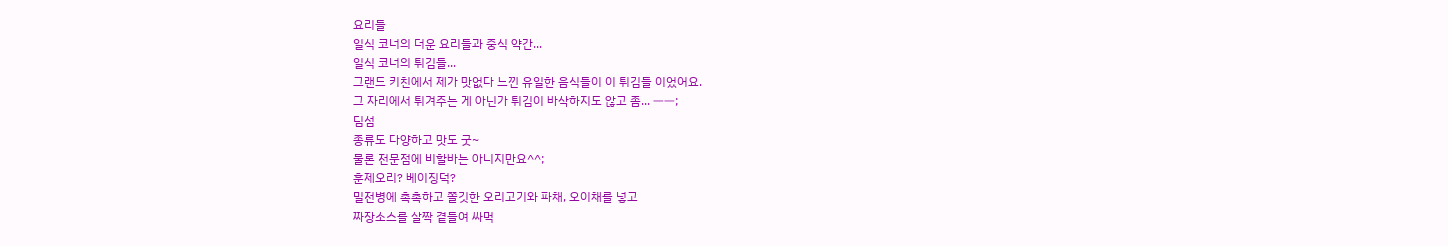요리들
일식 코너의 더운 요리들과 중식 약간...
일식 코너의 튀김들...
그랜드 키친에서 제가 맛없다 느낀 유일한 음식들이 이 튀김들 이었어요.
그 자리에서 튀겨주는 게 아닌가 튀김이 바삭하지도 않고 좀... ㅡㅡ;
딤섬
종류도 다양하고 맛도 굿~
물론 전문점에 비할바는 아니지만요^^;
훈제오리? 베이징덕?
밀전병에 촉촉하고 쫄깃한 오리고기와 파채, 오이채를 넣고
짜장소스를 살짝 곁들여 싸먹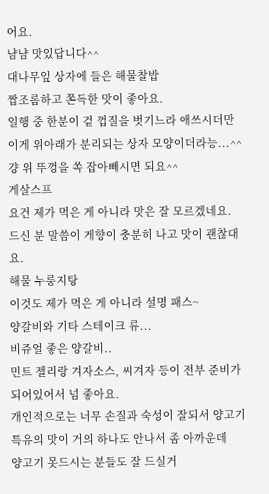어요.
냠냠 맛있답니다^^
대나무잎 상자에 들은 해물찰밥
짭조롬하고 쫀득한 맛이 좋아요.
일행 중 한분이 겉 껍질을 벗기느라 애쓰시더만 이게 위아래가 분리되는 상자 모양이더라능...^^
걍 위 뚜껑을 쏙 잡아빼시면 되요^^
게살스프
요건 제가 먹은 게 아니라 맛은 잘 모르겠네요.
드신 분 말씀이 게향이 충분히 나고 맛이 괜찮대요.
해물 누룽지탕
이것도 제가 먹은 게 아니라 설명 패스~
양갈비와 기타 스테이크 류...
비쥬얼 좋은 양갈비..
민트 젤리랑 겨자소스, 씨겨자 등이 전부 준비가 되어있어서 넘 좋아요.
개인적으로는 너무 손질과 숙성이 잘되서 양고기 특유의 맛이 거의 하나도 안나서 좀 아까운데
양고기 못드시는 분들도 잘 드실거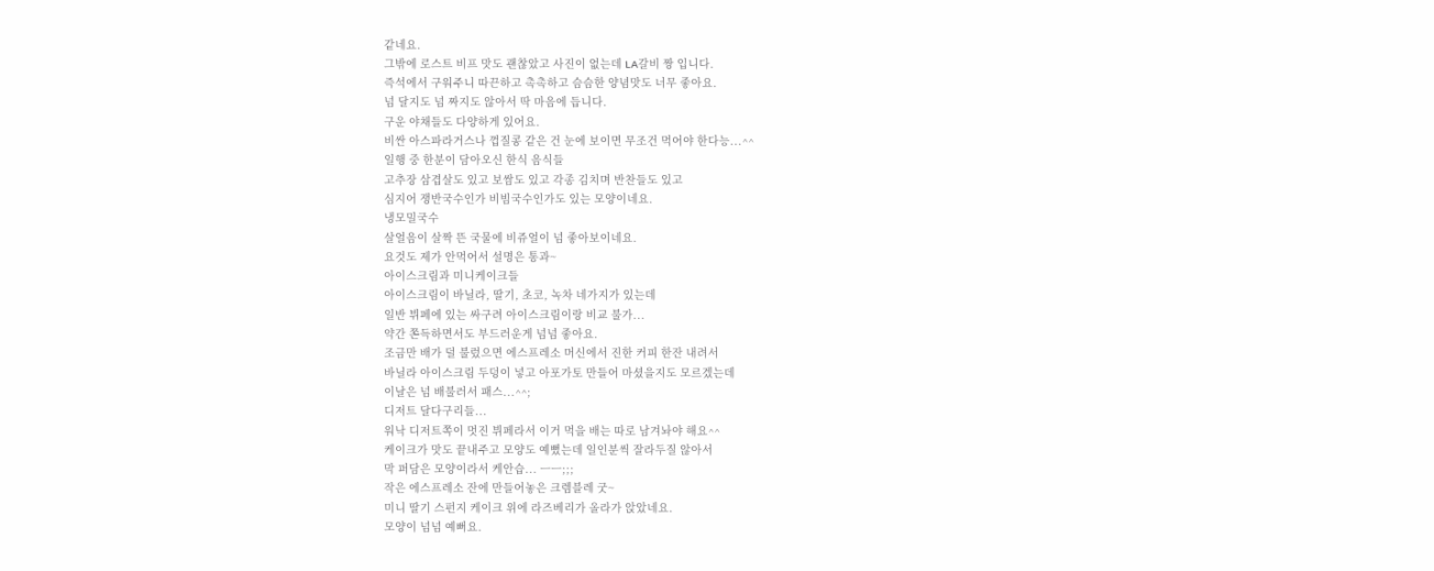같네요.
그밖에 로스트 비프 맛도 괜찮았고 사진이 없는데 LA갈비 짱 입니다.
즉석에서 구워주니 따끈하고 촉촉하고 슴슴한 양념맛도 너무 좋아요.
넘 달지도 넘 짜지도 않아서 딱 마음에 듭니다.
구운 야채들도 다양하게 있어요.
비싼 아스파라거스나 껍질콩 같은 건 눈에 보이면 무조건 먹어야 한다능...^^
일행 중 한분이 담아오신 한식 음식들
고추장 삼겹살도 있고 보쌈도 있고 각종 김치며 반찬들도 있고
심지어 쟁반국수인가 비빔국수인가도 있는 모양이네요.
냉모밀국수
살얼음이 살짝 뜬 국물에 비쥬얼이 넘 좋아보이네요.
요것도 제가 안먹어서 설명은 통과~
아이스크림과 미니케이크들
아이스크림이 바닐라, 딸기, 초코, 녹차 네가지가 있는데
일반 뷔페에 있는 싸구려 아이스크림이랑 비교 불가...
약간 쫀득하면서도 부드러운게 넘넘 좋아요.
조금만 배가 덜 불렀으면 에스프레소 머신에서 진한 커피 한잔 내려서
바닐라 아이스크림 두덩이 넣고 아포가토 만들어 마셨을지도 모르겠는데
이날은 넘 배불러서 패스...^^;
디저트 달다구리들...
워낙 디저트쪽이 멋진 뷔페라서 이거 먹을 배는 따로 남겨놔야 해요^^
케이크가 맛도 끝내주고 모양도 예뻤는데 일인분씩 잘라두질 않아서
막 퍼담은 모양이라서 케안습... ㅡㅡ;;;
작은 에스프레소 잔에 만들어놓은 크렘블레 굿~
미니 딸기 스펀지 케이크 위에 라즈베리가 올라가 앉았네요.
모양이 넘넘 예뻐요.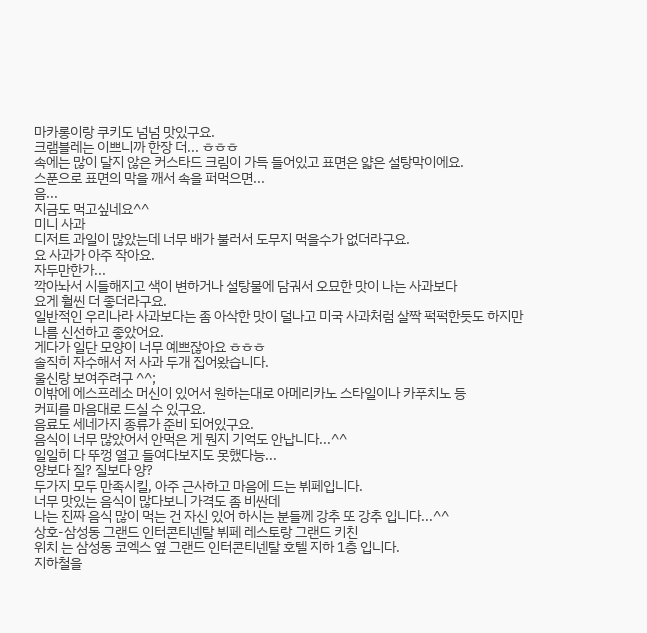마카롱이랑 쿠키도 넘넘 맛있구요.
크램블레는 이쁘니까 한장 더... ㅎㅎㅎ
속에는 많이 달지 않은 커스타드 크림이 가득 들어있고 표면은 얇은 설탕막이에요.
스푼으로 표면의 막을 깨서 속을 퍼먹으면...
음...
지금도 먹고싶네요^^
미니 사과
디저트 과일이 많았는데 너무 배가 불러서 도무지 먹을수가 없더라구요.
요 사과가 아주 작아요.
자두만한가...
깍아놔서 시들해지고 색이 변하거나 설탕물에 담궈서 오묘한 맛이 나는 사과보다
요게 훨씬 더 좋더라구요.
일반적인 우리나라 사과보다는 좀 아삭한 맛이 덜나고 미국 사과처럼 살짝 퍽퍽한듯도 하지만
나름 신선하고 좋았어요.
게다가 일단 모양이 너무 예쁘잖아요 ㅎㅎㅎ
솔직히 자수해서 저 사과 두개 집어왔습니다.
울신랑 보여주려구 ^^;
이밖에 에스프레소 머신이 있어서 원하는대로 아메리카노 스타일이나 카푸치노 등
커피를 마음대로 드실 수 있구요.
음료도 세네가지 종류가 준비 되어있구요.
음식이 너무 많았어서 안먹은 게 뭔지 기억도 안납니다...^^
일일히 다 뚜껑 열고 들여다보지도 못했다능...
양보다 질? 질보다 양?
두가지 모두 만족시킬, 아주 근사하고 마음에 드는 뷔페입니다.
너무 맛있는 음식이 많다보니 가격도 좀 비싼데
나는 진짜 음식 많이 먹는 건 자신 있어 하시는 분들께 강추 또 강추 입니다...^^
상호-삼성동 그랜드 인터콘티넨탈 뷔페 레스토랑 그랜드 키친
위치 는 삼성동 코엑스 옆 그랜드 인터콘티넨탈 호텔 지하 1층 입니다.
지하철을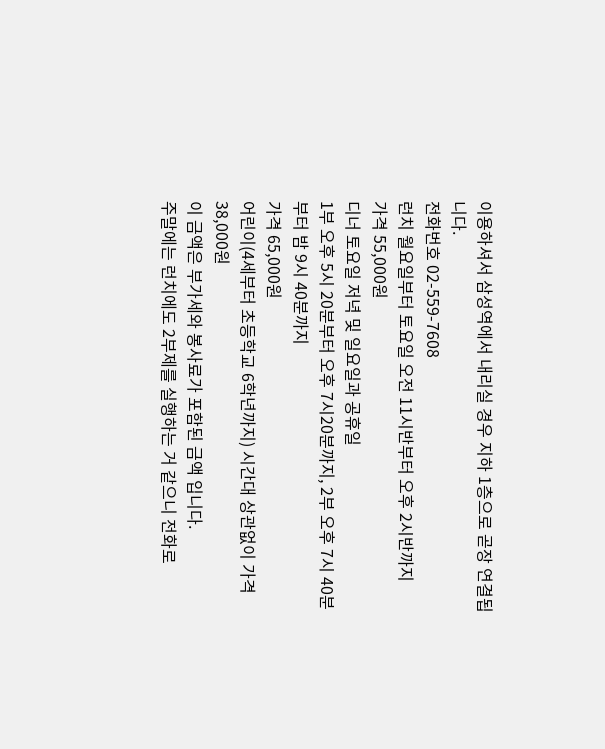이용하셔서 삼성역에서 내리실 경우 지하 1층으로 곧장 연결됩니다.
전화번호 02-559-7608
런치 월요일부터 토요일 오전 11시반부터 오후 2시반까지
가격 55,000원
디너 토요일 저녁 및 일요일과 공휴일
1부 오후 5시 20분부터 오후 7시20분까지, 2부 오후 7시 40분부터 밤 9시 40분까지
가격 65,000원
어린이(4세부터 초등학교 6학년까지) 시간대 상관없이 가격 38,000원
이 금액은 부가세와 봉사료가 포함된 금액 입니다.
주말에는 런치에도 2부제를 실행하는 거 같으니 전화로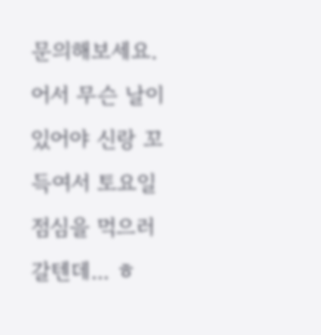문의해보세요.
어서 무슨 날이 있어야 신랑 꼬득여서 토요일 점심을 먹으러 갈텐데... ㅎ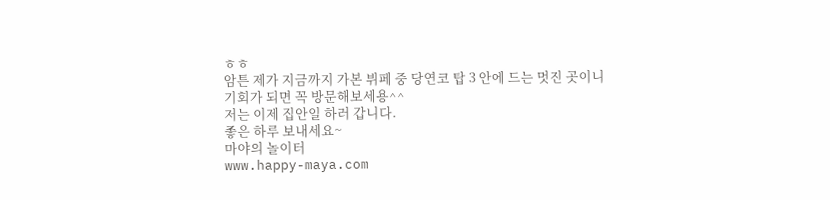ㅎㅎ
암튼 제가 지금까지 가본 뷔페 중 당연코 탑 3 안에 드는 멋진 곳이니
기회가 되면 꼭 방문해보세용^^
저는 이제 집안일 하러 갑니다.
좋은 하루 보내세요~
마야의 놀이터
www.happy-maya.com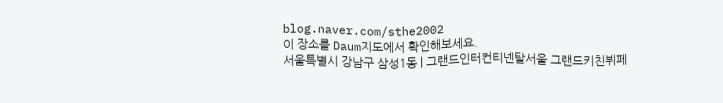blog.naver.com/sthe2002
이 장소를 Daum지도에서 확인해보세요.
서울특별시 강남구 삼성1동 | 그랜드인터컨티넨탈서울 그랜드키친뷔페